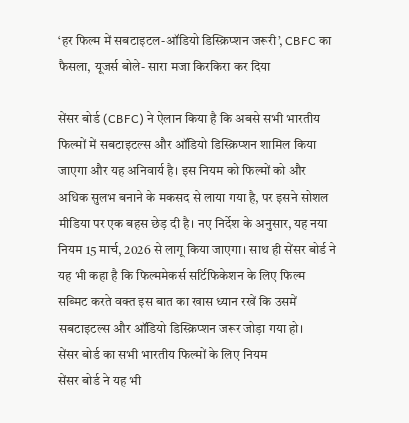‘हर फिल्म में सबटाइटल-ऑडियो डिस्क्रिप्शन जरूरी’, CBFC का फैसला, यूजर्स बोले- सारा मजा किरकिरा कर दिया

सेंसर बोर्ड (CBFC) ने ऐलान किया है कि अबसे सभी भारतीय फिल्मों में सबटाइटल्स और ऑडियो डिस्क्रिप्शन शामिल किया जाएगा और यह अनिवार्य है। इस नियम को फिल्मों को और अधिक सुलभ बनाने के मकसद से लाया गया है, पर इसने सोशल मीडिया पर एक बहस छेड़ दी है। नए निर्देश के अनुसार, यह नया नियम 15 मार्च, 2026 से लागू किया जाएगा। साथ ही सेंसर बोर्ड ने यह भी कहा है कि फिल्ममेकर्स सर्टिफिकेशन के लिए फिल्म सब्मिट करते वक्त इस बात का खास ध्यान रखें कि उसमें सबटाइटल्स और ऑडियो डिस्क्रिप्शन जरूर जोड़ा गया हो।
सेंसर बोर्ड का सभी भारतीय फिल्मों के लिए नियम
सेंसर बोर्ड ने यह भी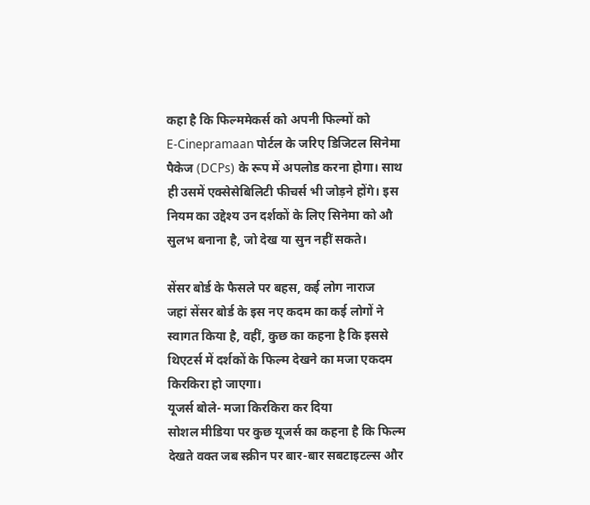कहा है कि फिल्ममेकर्स को अपनी फिल्मों को E‑Cinepramaan पोर्टल के जरिए डिजिटल सिनेमा पैकेज (DCPs) के रूप में अपलोड करना होगा। साथ ही उसमें एक्सेसेबिलिटी फीचर्स भी जोड़ने होंगे। इस नियम का उद्देश्य उन दर्शकों के लिए सिनेमा को औ सुलभ बनाना है, जो देख या सुन नहीं सकते।

सेंसर बोर्ड के फैसले पर बहस, कई लोग नाराज
जहां सेंसर बोर्ड के इस नए कदम का कई लोगों ने स्वागत किया है, वहीं, कुछ का कहना है कि इससे थिएटर्स में दर्शकों के फिल्म देखने का मजा एकदम किरकिरा हो जाएगा।
यूजर्स बोले- मजा किरकिरा कर दिया
सोशल मीडिया पर कुछ यूजर्स का कहना है कि फिल्म देखते वक्त जब स्क्रीन पर बार-बार सबटाइटल्स और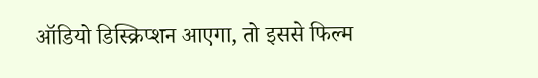ऑडियो डिस्क्रिप्शन आएगा, तो इससे फिल्म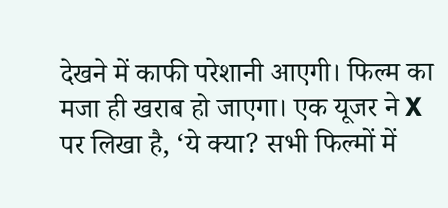देखने में काफी परेशानी आएगी। फिल्म का मजा ही खराब हो जाएगा। एक यूजर ने X पर लिखा है, ‘ये क्या? सभी फिल्मों में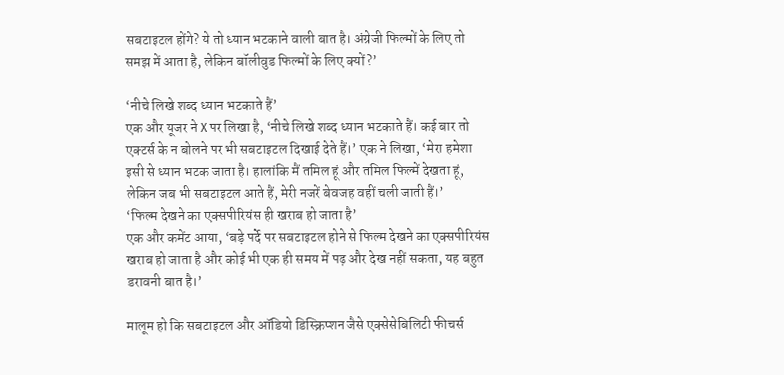सबटाइटल होंगे? ये तो ध्यान भटकाने वाली बात है। अंग्रेजी फिल्मों के लिए तो समझ में आता है, लेकिन बॉलीवुड फिल्मों के लिए क्यों?’

‘नीचे लिखे शब्द ध्यान भटकाते हैं’
एक और यूजर ने X पर लिखा है, ‘नीचे लिखे शब्द ध्यान भटकाते हैं। कई बार तो एक्टर्स के न बोलने पर भी सबटाइटल दिखाई देते हैं।’ एक ने लिखा, ‘मेरा हमेशा इसी से ध्यान भटक जाता है। हालांकि मैं तमिल हूं और तमिल फिल्में देखता हूं, लेकिन जब भी सबटाइटल आते हैं, मेरी नजरें बेवजह वहीं चली जाती हैं।’
‘फिल्म देखने का एक्सपीरियंस ही खराब हो जाता है’
एक और कमेंट आया, ‘बड़े पर्दे पर सबटाइटल होने से फिल्म देखने का एक्सपीरियंस खराब हो जाता है और कोई भी एक ही समय में पढ़ और देख नहीं सकता, यह बहुत डरावनी बात है।’

मालूम हो कि सबटाइटल और ऑडियो डिस्क्रिप्शन जैसे एक्सेसेबिलिटी फीचर्स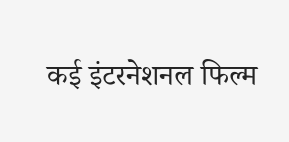कई इंटरनेशनल फिल्म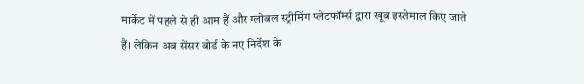मार्केट में पहले से ही आम हैं और ग्लोबल स्ट्रीमिंग प्लेटफॉर्म्स द्वारा खूब इस्तेमाल किए जाते हैं। लेकिन अब सेंसर बोर्ड के नए निर्देश के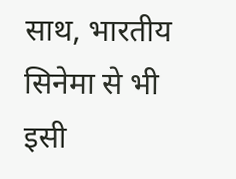साथ, भारतीय सिनेमा से भी इसी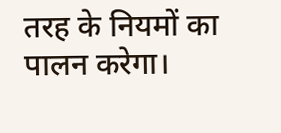तरह के नियमों का पालन करेगा।